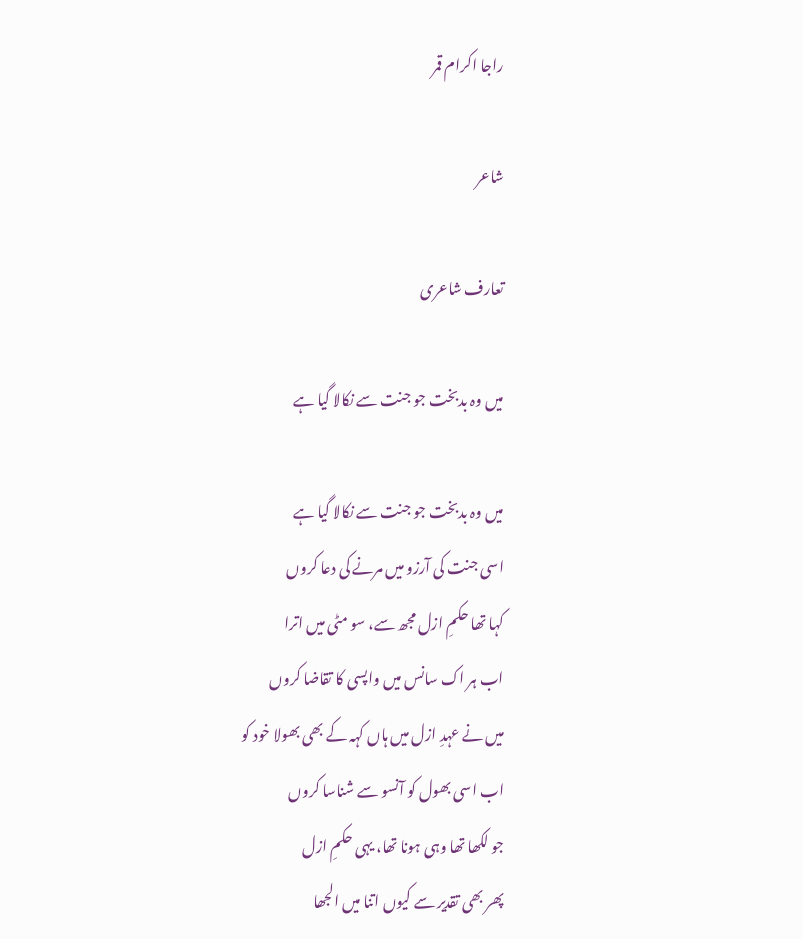راجا اکرام قمر

شاعر

تعارف شاعری

میں وہ بدبخت جو جنت سے نکالا گیا ہے

میں وہ بدبخت جو جنت سے نکالا گیا ہے
اسی جنت کی آرزو میں مرنے کی دعا کروں
کہا تھا حکمِ ازل مجھ سے، سو مٹی میں اترا
اب ہر اک سانس میں واپسی کا تقاضا کروں
میں نے عہدِ ازل میں ہاں کہہ کے بھی بھولا خود کو
اب اسی بھول کو آنسو سے شناسا کروں
جو لکھا تھا وہی ہونا تھا، یہی حکمِ ازل
پھر بھی تقدیر سے کیوں اتنا میں الجھا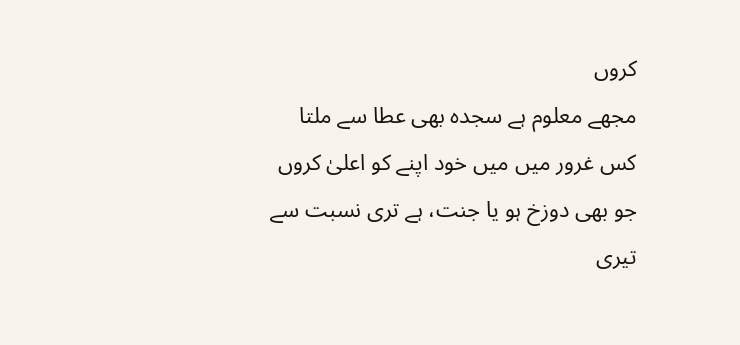کروں
مجھے معلوم ہے سجدہ بھی عطا سے ملتا
کس غرور میں میں خود اپنے کو اعلیٰ کروں
جو بھی دوزخ ہو یا جنت، ہے تری نسبت سے
تیری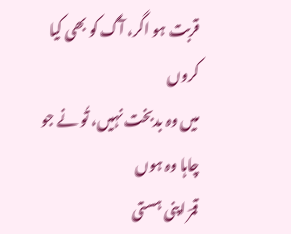قربت ہو اگر، آگ کو بھی کیا کروں
میں وہ بدبخت نہیں، تُو نے جو چاہا وہ ہوں
قمرؔ اپنی ہستی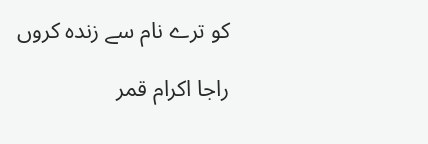کو ترے نام سے زندہ کروں

راجا اکرام قمر